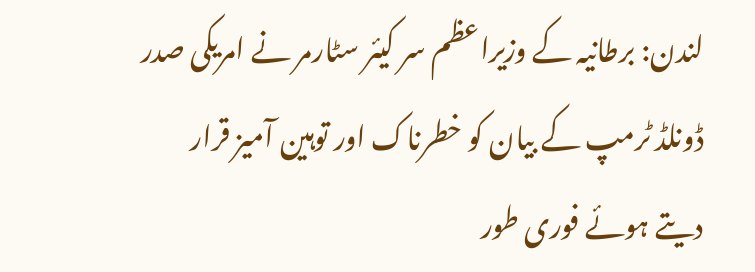لندن: برطانیہ کے وزیراعظم سر کیئر سٹارمر نے امریکی صدر ڈونلڈ ٹرمپ کے بیان کو خطرناک اور توہین آمیز قرار دیتے ہوئے فوری طور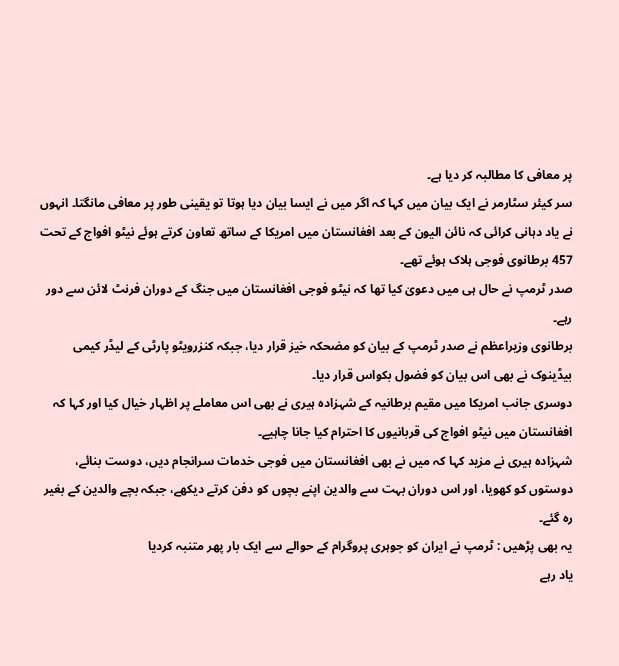پر معافی کا مطالبہ کر دیا ہے۔
سر کیئر سٹارمر نے ایک بیان میں کہا کہ اگر میں نے ایسا بیان دیا ہوتا تو یقینی طور پر معافی مانگتا۔ انہوں نے یاد دہانی کرائی کہ نائن الیون کے بعد افغانستان میں امریکا کے ساتھ تعاون کرتے ہوئے نیٹو افواج کے تحت 457 برطانوی فوجی ہلاک ہوئے تھے۔
صدر ٹرمپ نے حال ہی میں دعویٰ کیا تھا کہ نیٹو فوجی افغانستان میں جنگ کے دوران فرنٹ لائن سے دور رہے۔
برطانوی وزیراعظم نے صدر ٹرمپ کے بیان کو مضحکہ خیز قرار دیا، جبکہ کنزرویٹو پارٹی کے لیڈر کیمی بیڈینوک نے بھی اس بیان کو فضول بکواس قرار دیا۔
دوسری جانب امریکا میں مقیم برطانیہ کے شہزادہ ہیری نے بھی اس معاملے پر اظہار خیال کیا اور کہا کہ افغانستان میں نیٹو افواج کی قربانیوں کا احترام کیا جانا چاہیے۔
شہزادہ ہیری نے مزید کہا کہ میں نے بھی افغانستان میں فوجی خدمات سرانجام دیں، دوست بنائے، دوستوں کو کھویا، اور اس دوران بہت سے والدین اپنے بچوں کو دفن کرتے دیکھے، جبکہ بچے والدین کے بغیر رہ گئے۔
یہ بھی پڑھیں : ٹرمپ نے ایران کو جوہری پروگرام کے حوالے سے ایک بار پھر متنبہ کردیا
یاد رہے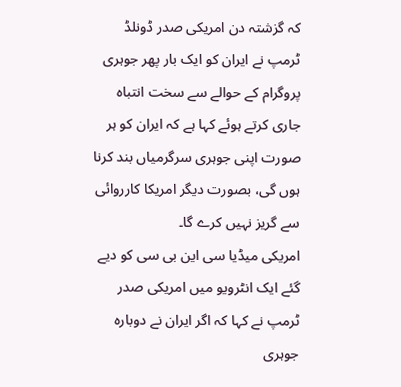کہ گزشتہ دن امریکی صدر ڈونلڈ ٹرمپ نے ایران کو ایک بار پھر جوہری پروگرام کے حوالے سے سخت انتباہ جاری کرتے ہوئے کہا ہے کہ ایران کو ہر صورت اپنی جوہری سرگرمیاں بند کرنا ہوں گی، بصورت دیگر امریکا کارروائی سے گریز نہیں کرے گا۔
امریکی میڈیا سی این بی سی کو دیے گئے ایک انٹرویو میں امریکی صدر ٹرمپ نے کہا کہ اگر ایران نے دوبارہ جوہری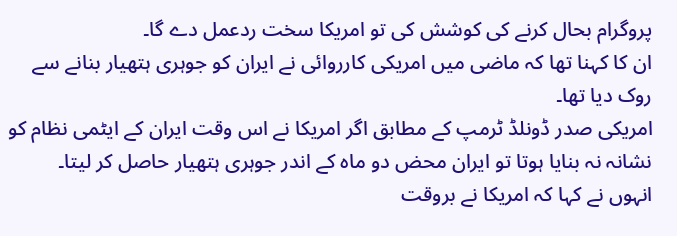پروگرام بحال کرنے کی کوشش کی تو امریکا سخت ردعمل دے گا۔
ان کا کہنا تھا کہ ماضی میں امریکی کارروائی نے ایران کو جوہری ہتھیار بنانے سے روک دیا تھا۔
امریکی صدر ڈونلڈ ٹرمپ کے مطابق اگر امریکا نے اس وقت ایران کے ایٹمی نظام کو نشانہ نہ بنایا ہوتا تو ایران محض دو ماہ کے اندر جوہری ہتھیار حاصل کر لیتا۔
انہوں نے کہا کہ امریکا نے بروقت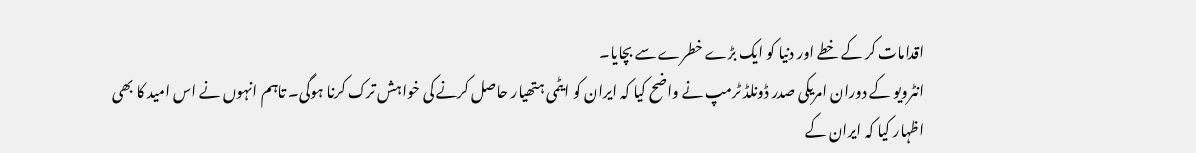اقدامات کر کے خطے اور دنیا کو ایک بڑے خطرے سے بچایا۔
انٹرویو کے دوران امریکی صدر ڈونلڈ ٹرمپ نے واضح کیا کہ ایران کو ایٹمی ہتھیار حاصل کرنے کی خواہش ترک کرنا ہوگی۔ تاہم انہوں نے اس امید کا بھی اظہار کیا کہ ایران کے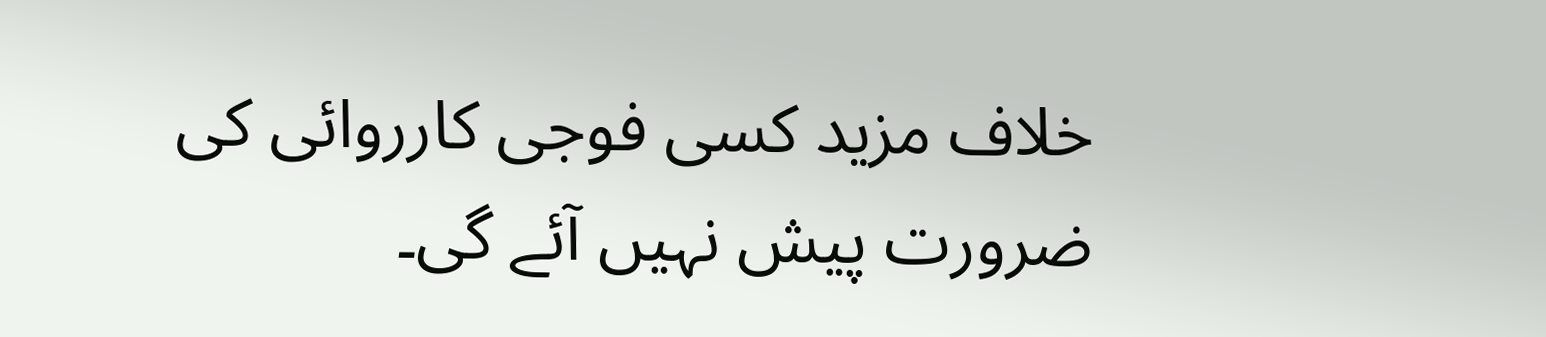خلاف مزید کسی فوجی کارروائی کی ضرورت پیش نہیں آئے گی۔